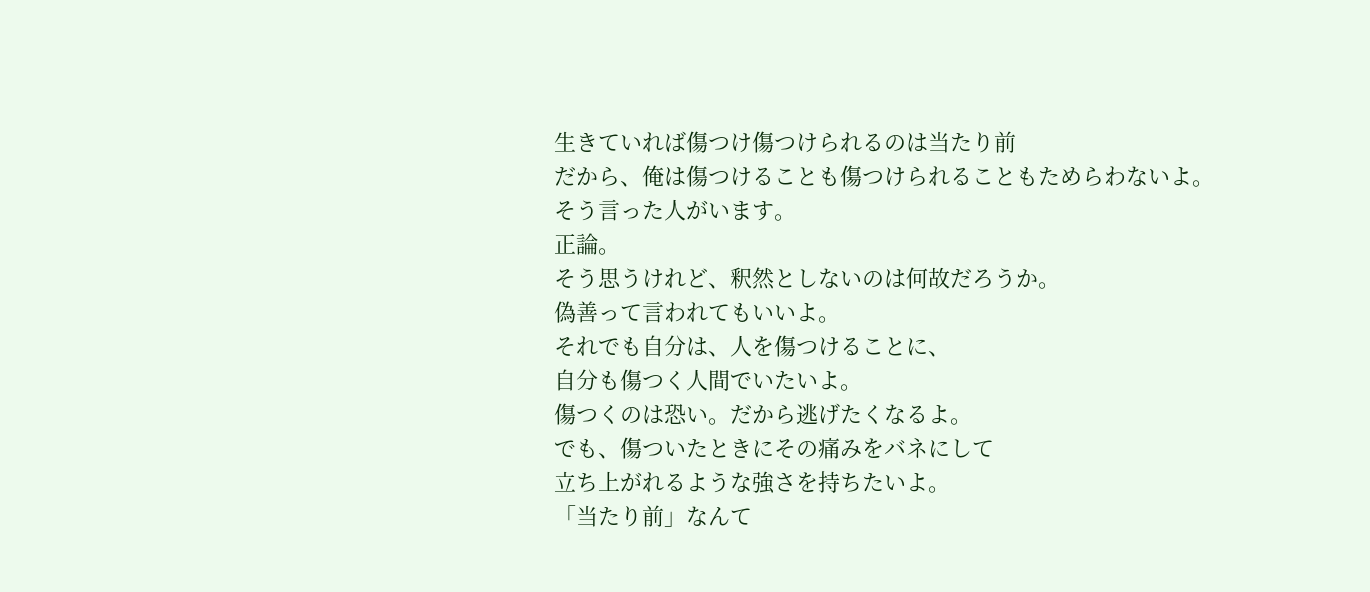生きていれば傷つけ傷つけられるのは当たり前
だから、俺は傷つけることも傷つけられることもためらわないよ。
そう言った人がいます。
正論。
そう思うけれど、釈然としないのは何故だろうか。
偽善って言われてもいいよ。
それでも自分は、人を傷つけることに、
自分も傷つく人間でいたいよ。
傷つくのは恐い。だから逃げたくなるよ。
でも、傷ついたときにその痛みをバネにして
立ち上がれるような強さを持ちたいよ。
「当たり前」なんて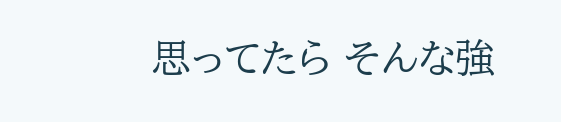思ってたら そんな強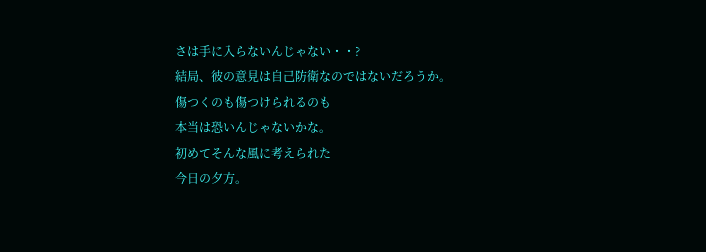さは手に入らないんじゃない・・?
結局、彼の意見は自己防衛なのではないだろうか。
傷つくのも傷つけられるのも
本当は恐いんじゃないかな。
初めてそんな風に考えられた
今日の夕方。